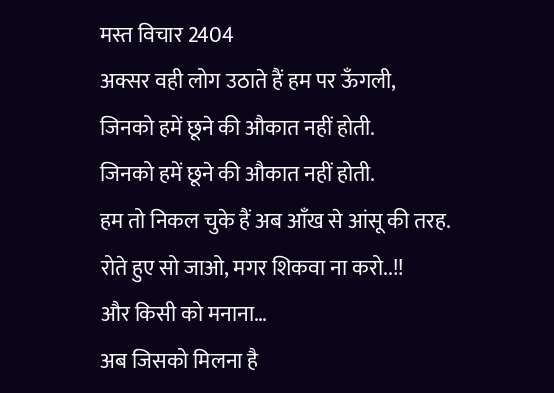मस्त विचार 2404
अक्सर वही लोग उठाते हैं हम पर ऊँगली,
जिनको हमें छूने की औकात नहीं होती.
जिनको हमें छूने की औकात नहीं होती.
हम तो निकल चुके हैं अब आँख से आंसू की तरह.
रोते हुए सो जाओ, मगर शिकवा ना करो..!!
और किसी को मनाना…
अब जिसको मिलना है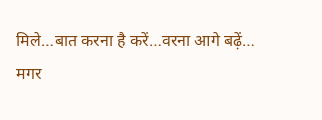मिले…बात करना है करें…वरना आगे बढ़ें…
मगर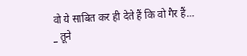वो ये साबित कर ही देते हैं कि वो गैर हैं…
_ तूने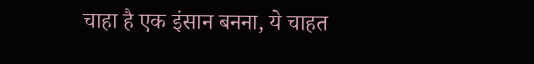चाहा है एक इंसान बनना, ये चाहत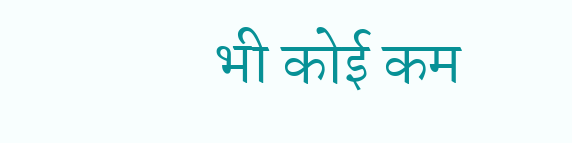भी कोई कम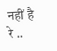नहीं है रे ..